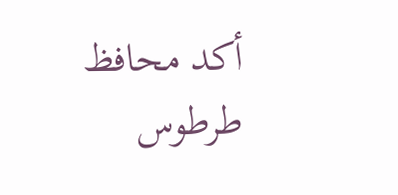أكد محافظ طرطوس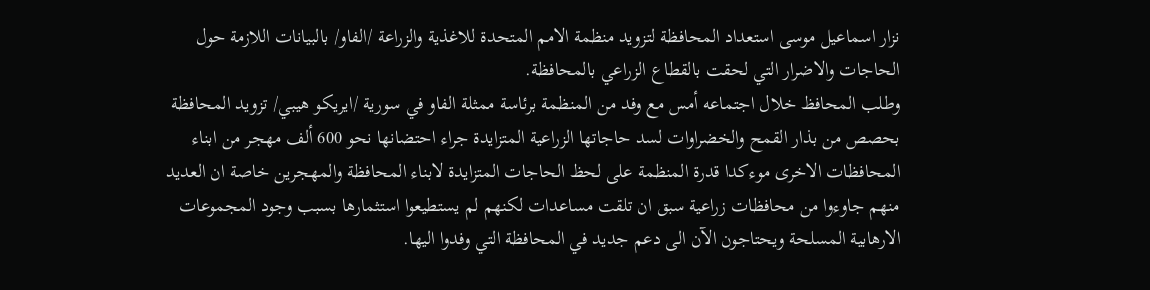نزار اسماعيل موسى استعداد المحافظة لتزويد منظمة الامم المتحدة للاغذية والزراعة /الفاو/ بالبيانات اللازمة حول الحاجات والاضرار التي لحقت بالقطاع الزراعي بالمحافظة.
وطلب المحافظ خلال اجتماعه أمس مع وفد من المنظمة برئاسة ممثلة الفاو في سورية /ايريكو هيبي/ تزويد المحافظة بحصص من بذار القمح والخضراوات لسد حاجاتها الزراعية المتزايدة جراء احتضانها نحو 600 ألف مهجر من ابناء المحافظات الاخرى موءكدا قدرة المنظمة على لحظ الحاجات المتزايدة لابناء المحافظة والمهجرين خاصة ان العديد منهم جاوءوا من محافظات زراعية سبق ان تلقت مساعدات لكنهم لم يستطيعوا استثمارها بسبب وجود المجموعات الارهابية المسلحة ويحتاجون الآن الى دعم جديد في المحافظة التي وفدوا اليها.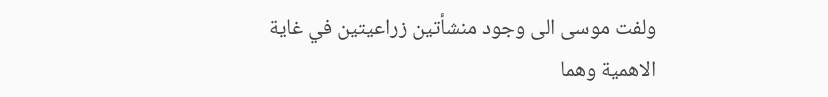ولفت موسى الى وجود منشأتين زراعيتين في غاية الاهمية وهما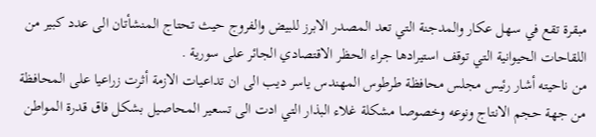مبقرة تقع في سهل عكار والمدجنة التي تعد المصدر الابرز للبيض والفروج حيث تحتاج المنشأتان الى عدد كبير من اللقاحات الحيوانية التي توقف استيرادها جراء الحظر الاقتصادي الجائر على سورية .
من ناحيته أشار رئيس مجلس محافظة طرطوس المهندس ياسر ديب الى ان تداعيات الازمة أثرت زراعيا على المحافظة من جهة حجم الانتاج ونوعه وخصوصا مشكلة غلاء البذار التي ادت الى تسعير المحاصيل بشكل فاق قدرة المواطن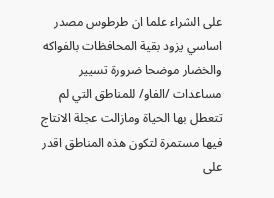على الشراء علما ان طرطوس مصدر اساسي يزود بقية المحافظات بالفواكه والخضار موضحا ضرورة تسيير مساعدات /الفاو/ للمناطق التي لم تتعطل بها الحياة ومازالت عجلة الانتاج فيها مستمرة لتكون هذه المناطق اقدر على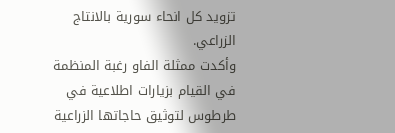تزويد كل انحاء سورية بالانتاج الزراعي.
وأكدت ممثلة الفاو رغبة المنظمة في القيام بزيارات اطلاعية في طرطوس لتوثيق حاجاتها الزراعية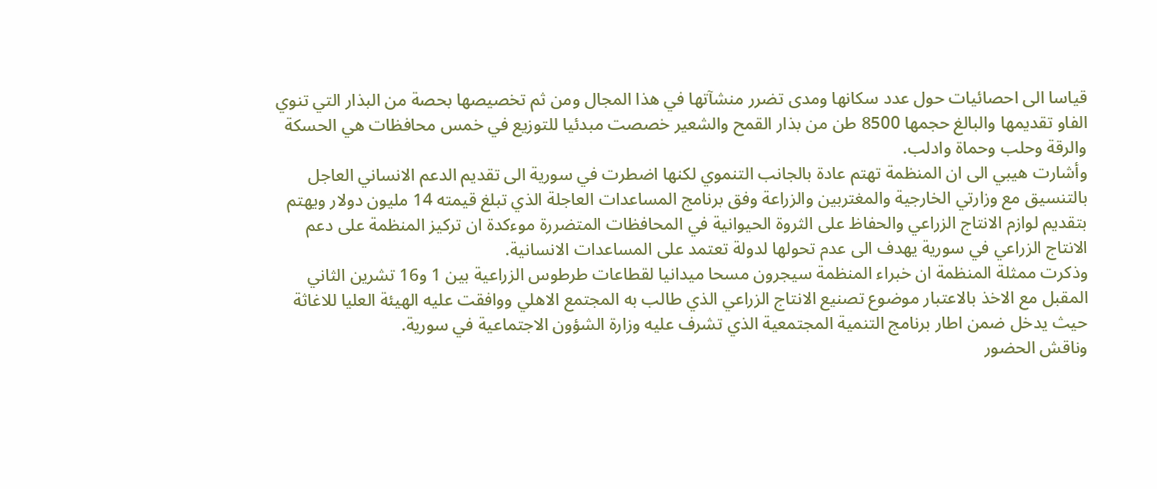قياسا الى احصائيات حول عدد سكانها ومدى تضرر منشآتها في هذا المجال ومن ثم تخصيصها بحصة من البذار التي تنوي الفاو تقديمها والبالغ حجمها 8500 طن من بذار القمح والشعير خصصت مبدئيا للتوزيع في خمس محافظات هي الحسكة والرقة وحلب وحماة وادلب.
وأشارت هيبي الى ان المنظمة تهتم عادة بالجانب التنموي لكنها اضطرت في سورية الى تقديم الدعم الانساني العاجل بالتنسيق مع وزارتي الخارجية والمغتربين والزراعة وفق برنامج المساعدات العاجلة الذي تبلغ قيمته 14 مليون دولار ويهتم بتقديم لوازم الانتاج الزراعي والحفاظ على الثروة الحيوانية في المحافظات المتضررة موءكدة ان تركيز المنظمة على دعم الانتاج الزراعي في سورية يهدف الى عدم تحولها لدولة تعتمد على المساعدات الانسانية.
وذكرت ممثلة المنظمة ان خبراء المنظمة سيجرون مسحا ميدانيا لقطاعات طرطوس الزراعية بين 1 و16 تشرين الثاني المقبل مع الاخذ بالاعتبار موضوع تصنيع الانتاج الزراعي الذي طالب به المجتمع الاهلي ووافقت عليه الهيئة العليا للاغاثة حيث يدخل ضمن اطار برنامج التنمية المجتمعية الذي تشرف عليه وزارة الشؤون الاجتماعية في سورية.
وناقش الحضور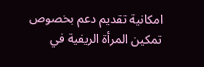امكانية تقديم دعم بخصوص تمكين المرأة الريفية في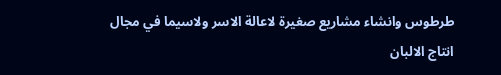طرطوس وانشاء مشاريع صغيرة لاعالة الاسر ولاسيما في مجال انتاج الالبان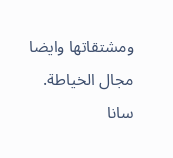ومشتقاتها وايضا مجال الخياطة.
سانا